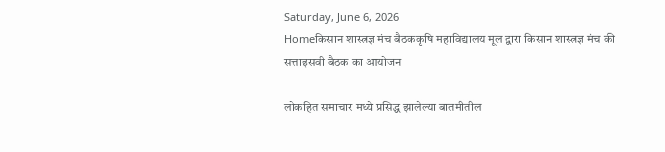Saturday, June 6, 2026
Homeकिसान शास्त्रज्ञ मंच बैठककृषि महाविद्यालय मूल द्वारा किसान शास्त्रज्ञ मंच की सत्ताइसवी बैठक का आयोजन

लोकहित समाचार मध्ये प्रसिद्ध झालेल्या बातमीतील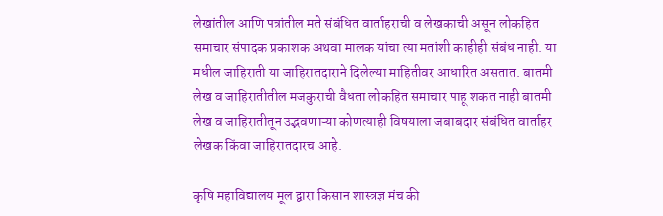लेखांतील आणि पत्रांतील मते संबंधित वार्ताहराची व लेखकाची असून लोकहित समाचार संपादक प्रकाशक अथवा मालक यांचा त्या मतांशी काहीही संबंध नाही. या मधील जाहिराती या जाहिरातदाराने दिलेल्या माहितीवर आधारित असतात. बातमी लेख व जाहिरातीतील मजकुराची वैधता लोकहित समाचार पाहू शकत नाही बातमी लेख व जाहिरातीतून उद्भवणाऱ्या कोणत्याही विषयाला जबाबदार संबंधित वार्ताहर लेखक किंवा जाहिरातदारच आहे.

कृषि महाविद्यालय मूल द्वारा किसान शास्त्रज्ञ मंच की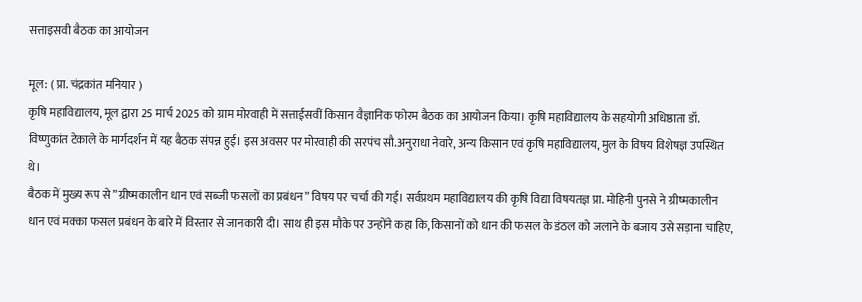सत्ताइसवी बैठक का आयोजन

मूल: ( प्रा. चंद्रकांत मनियार )
कृषि महाविद्यालय, मूल द्वारा 25 मार्च 2025 को ग्राम मोरवाही में सत्ताईसवीं किसान वैज्ञानिक फोरम बैठक का आयोजन किया। कृषि महाविद्यालय के सहयोगी अधिष्ठाता डॉ. विष्णुकांत टेकाले के मार्गदर्शन में यह बैठक संपन्न हुई। इस अवसर पर मोरवाही की सरपंच सौ.अनुराधा नेवारे, अन्य किसान एवं कृषि महाविद्यालय, मुल के विषय विशेषज्ञ उपस्थित थे।
बैठक में मुख्य रूप से ”ग्रीष्मकालीन धान एवं सब्जी फसलों का प्रबंधन” विषय पर चर्चा की गई। सर्वप्रथम महाविद्यालय की कृषि विद्या विषयतज्ञ प्रा. मोहिनी पुनसे ने ग्रीष्मकालीन धान एवं मक्का फसल प्रबंधन के बारे में विस्तार से जानकारी दी। साथ ही इस मौके पर उन्होंने कहा कि, किसानों को धान की फसल के डंठल को जलाने के बजाय उसे सड़ाना चाहिए,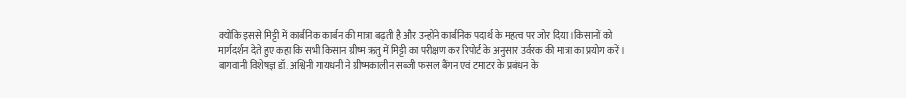क्योंकि इससे मिट्टी में कार्बनिक कार्बन की मात्रा बढ़ती है और उन्होंने कार्बनिक पदार्थ के महत्व पर जोर दिया।किसानों को मार्गदर्शन देते हुए कहा कि सभी किसान ग्रीष्म ऋतु में मिट्टी का परीक्षण कर रिपोर्ट के अनुसार उर्वरक की मात्रा का प्रयोग करें।
बागवानी विशेषज्ञ डॉ. अश्विनी गायधनी ने ग्रीष्मकालीन सब्जी फसल बैंगन एवं टमाटर के प्रबंधन के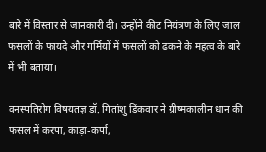बारे में विस्तार से जानकारी दी। उन्होंने कीट नियंत्रण के लिए जाल फसलों के फायदे और गर्मियों में फसलों को ढकने के महत्व के बारे में भी बताया।

वनस्पतिरोग विषयतज्ञ डॉ. गितांशु डिंकवार ने ग्रीष्मकालीन धान की फसल में करपा, काड़ा-कर्पा,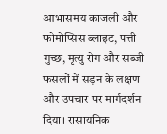आभासमय काजली और फोमोप्सिस ब्लाइट, पत्ती गुच्छ, मृत्यु रोग और सब्जी फसलों में सड़न के लक्षण और उपचार पर मार्गदर्शन दिया। रासायनिक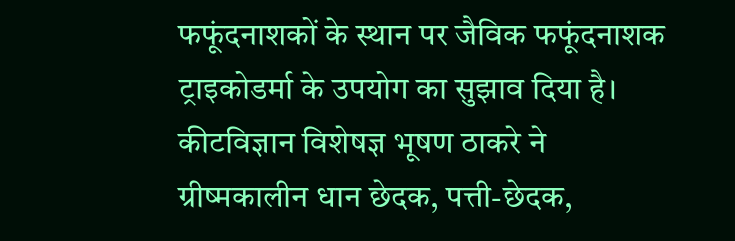फफूंदनाशकों के स्थान पर जैविक फफूंदनाशक ट्राइकोडर्मा के उपयोग का सुझाव दिया है। कीटविज्ञान विशेषज्ञ भूषण ठाकरे ने ग्रीष्मकालीन धान छेदक, पत्ती-छेदक,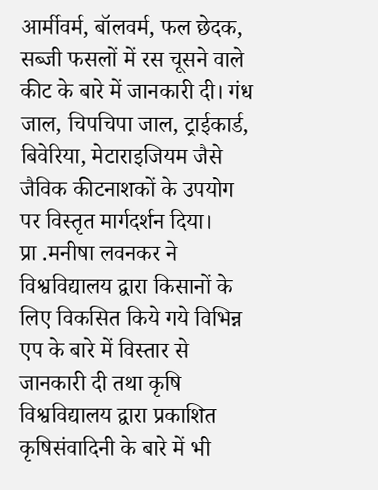आर्मीवर्म, बॉलवर्म, फल छेदक, सब्जी फसलों में रस चूसने वाले कीट के बारे में जानकारी दी। गंध जाल, चिपचिपा जाल, ट्राईकार्ड, बिवेरिया, मेटाराइजियम जैसे जैविक कीटनाशकों के उपयोग पर विस्तृत मार्गदर्शन दिया।
प्रा .मनीषा लवनकर ने विश्वविद्यालय द्वारा किसानों के लिए विकसित किये गये विभिन्न एप के बारे में विस्तार से जानकारी दी तथा कृषि विश्वविद्यालय द्वारा प्रकाशित कृषिसंवादिनी के बारे में भी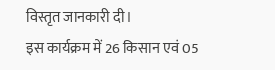विस्तृत जानकारी दी।
इस कार्यक्रम में 26 किसान एवं 05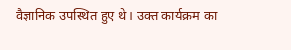वैज्ञानिक उपस्थित हुए थे। उक्त कार्यक्रम का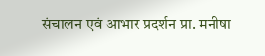संचालन एवं आभार प्रदर्शन प्रा. मनीषा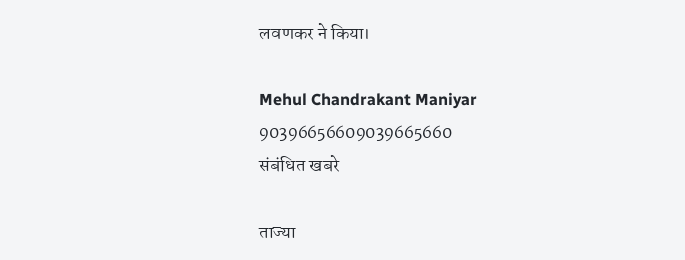लवणकर ने किया।

Mehul Chandrakant Maniyar
90396656609039665660
संबंधित खबरे

ताज्या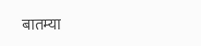बातम्या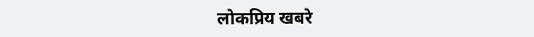लोकप्रिय खबरे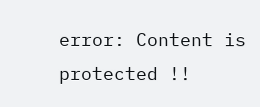error: Content is protected !!